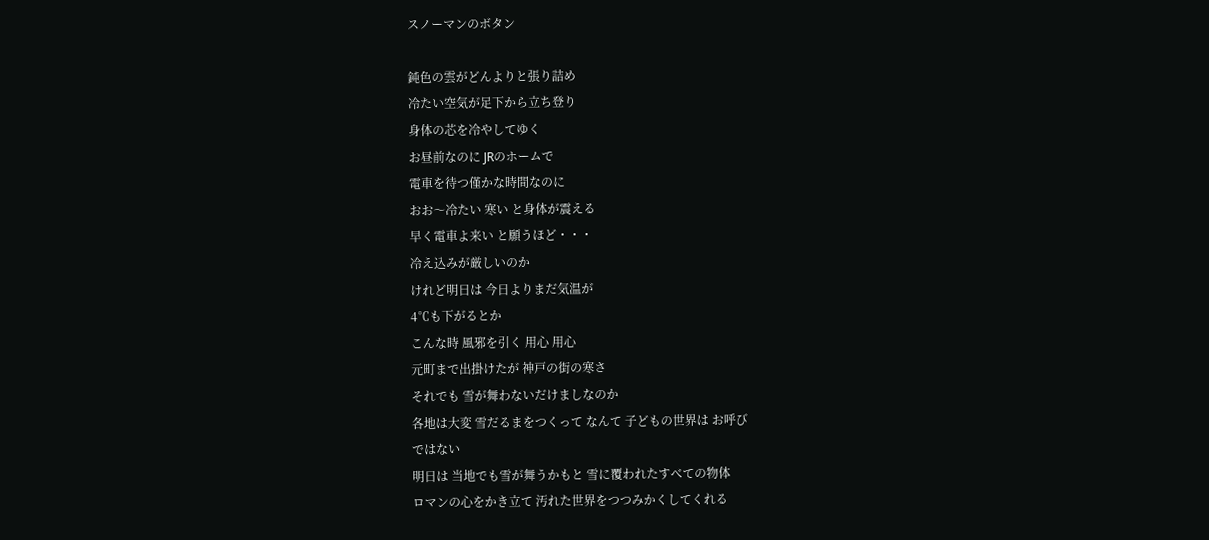スノーマンのボタン

鈍色の雲がどんよりと張り詰め
冷たい空気が足下から立ち登り
身体の芯を冷やしてゆく
お昼前なのに JRのホームで
電車を待つ僅かな時間なのに
おお〜冷たい 寒い と身体が震える
早く電車よ来い と願うほど・・・
冷え込みが厳しいのか
けれど明日は 今日よりまだ気温が
4℃も下がるとか
こんな時 風邪を引く 用心 用心
元町まで出掛けたが 神戸の街の寒さ
それでも 雪が舞わないだけましなのか
各地は大変 雪だるまをつくって なんて 子どもの世界は お呼び
ではない
明日は 当地でも雪が舞うかもと 雪に覆われたすべての物体
ロマンの心をかき立て 汚れた世界をつつみかくしてくれる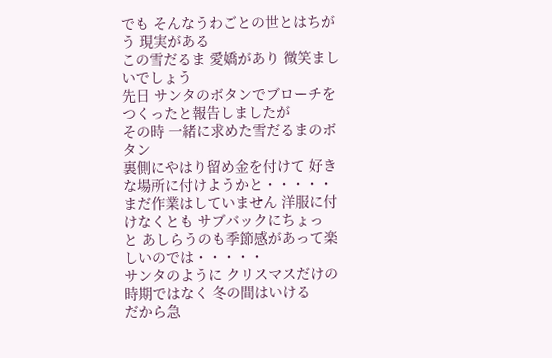でも そんなうわごとの世とはちがう 現実がある
この雪だるま 愛嬌があり 微笑ましいでしょう
先日 サンタのボタンでブローチをつくったと報告しましたが
その時 一緒に求めた雪だるまのボタン
裏側にやはり留め金を付けて 好きな場所に付けようかと・・・・・
まだ作業はしていません 洋服に付けなくとも サブバックにちょっ
と あしらうのも季節感があって楽しいのでは・・・・・
サンタのように クリスマスだけの時期ではなく 冬の間はいける
だから急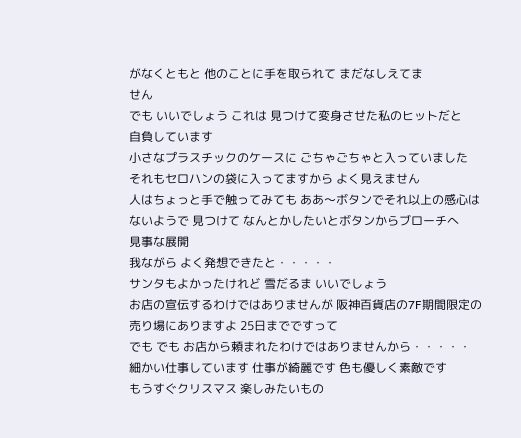がなくともと 他のことに手を取られて まだなしえてま
せん
でも いいでしょう これは 見つけて変身させた私のヒットだと
自負しています
小さなプラスチックのケースに ごちゃごちゃと入っていました
それもセロハンの袋に入ってますから よく見えません
人はちょっと手で触ってみても ああ〜ボタンでそれ以上の感心は
ないようで 見つけて なんとかしたいとボタンからブローチへ
見事な展開
我ながら よく発想できたと・・・・・
サンタもよかったけれど 雪だるま いいでしょう
お店の宣伝するわけではありませんが 阪神百貨店の7F期間限定の
売り場にありますよ 25日までですって
でも でも お店から頼まれたわけではありませんから・・・・・
細かい仕事しています 仕事が綺麗です 色も優しく素敵です
もうすぐクリスマス 楽しみたいもの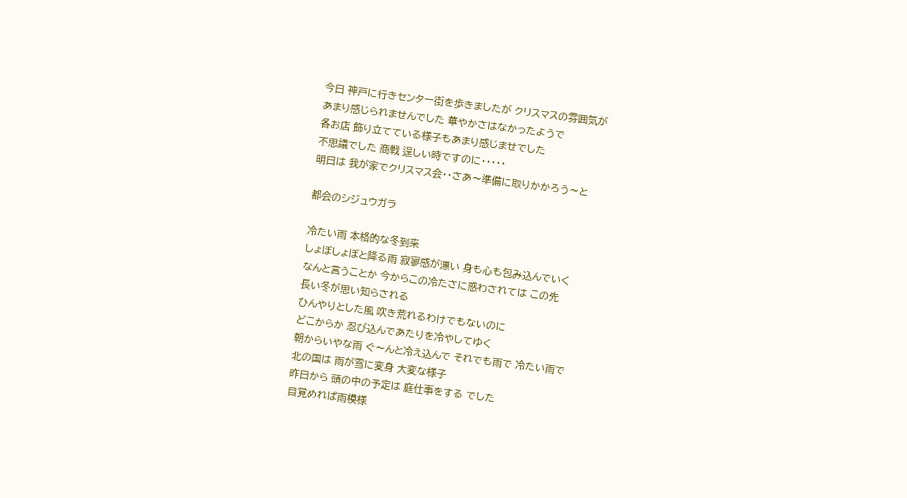今日 神戸に行きセンター街を歩きましたが クリスマスの雰囲気が
あまり感じられませんでした 華やかさはなかったようで
各お店 飾り立てている様子もあまり感じませでした
不思議でした 商戦 逞しい時ですのに・・・・・
明日は 我が家でクリスマス会・・さあ〜準備に取りかかろう〜と

都会のシジュウガラ

冷たい雨 本格的な冬到来
しょぼしょぼと降る雨 寂寥感が漂い 身も心も包み込んでいく
なんと言うことか 今からこの冷たさに惑わされては この先
長い冬が思い知らされる
ひんやりとした風 吹き荒れるわけでもないのに
どこからか 忍び込んであたりを冷やしてゆく
朝からいやな雨 ぐ〜んと冷え込んで それでも雨で 冷たい雨で
北の国は 雨が雪に変身 大変な様子
昨日から 頭の中の予定は 庭仕事をする でした
目覚めれば雨模様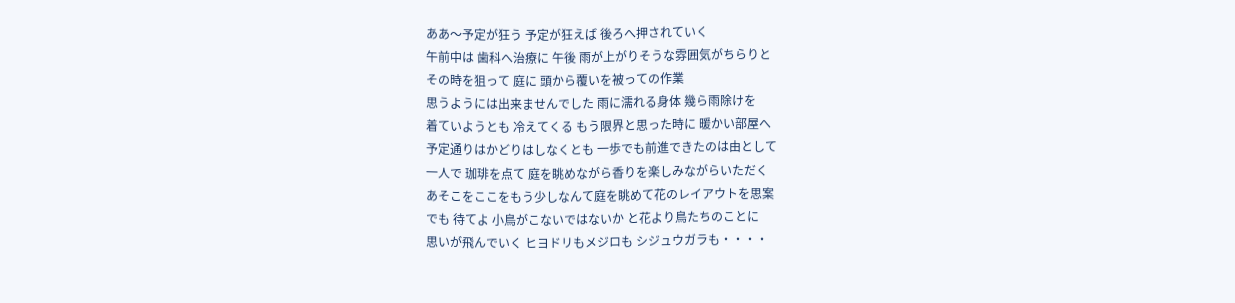ああ〜予定が狂う 予定が狂えば 後ろへ押されていく
午前中は 歯科へ治療に 午後 雨が上がりそうな雰囲気がちらりと
その時を狙って 庭に 頭から覆いを被っての作業
思うようには出来ませんでした 雨に濡れる身体 幾ら雨除けを
着ていようとも 冷えてくる もう限界と思った時に 暖かい部屋へ
予定通りはかどりはしなくとも 一歩でも前進できたのは由として
一人で 珈琲を点て 庭を眺めながら香りを楽しみながらいただく
あそこをここをもう少しなんて庭を眺めて花のレイアウトを思案
でも 待てよ 小鳥がこないではないか と花より鳥たちのことに
思いが飛んでいく ヒヨドリもメジロも シジュウガラも・・・・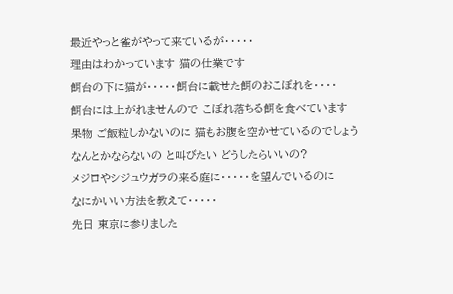最近やっと雀がやって来ているが・・・・・
理由はわかっています 猫の仕業です
餌台の下に猫が・・・・・餌台に載せた餌のおこぼれを・・・・
餌台には上がれませんので こぼれ落ちる餌を食べています
果物 ご飯粒しかないのに 猫もお腹を空かせているのでしょう
なんとかならないの と叫びたい どうしたらいいの?
メジロやシジュウガラの来る庭に・・・・・を望んでいるのに
なにかいい方法を教えて・・・・・
先日 東京に参りました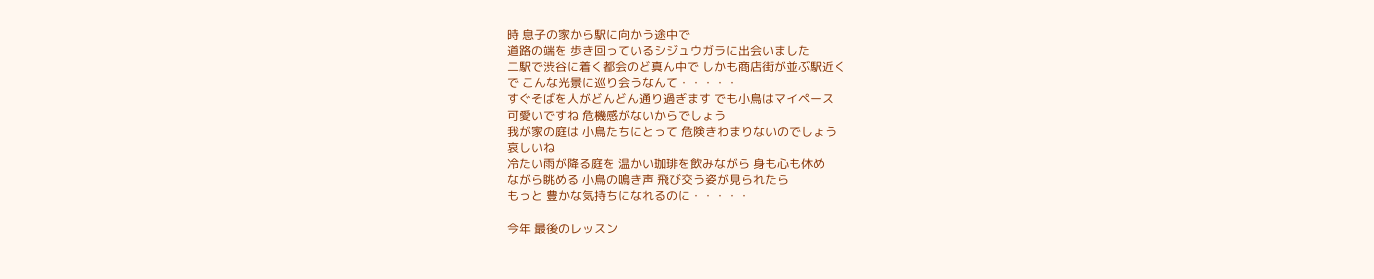時 息子の家から駅に向かう途中で
道路の端を 歩き回っているシジュウガラに出会いました
二駅で渋谷に着く都会のど真ん中で しかも商店街が並ぶ駅近く
で こんな光景に巡り会うなんて・・・・・
すぐそばを人がどんどん通り過ぎます でも小鳥はマイペース
可愛いですね 危機感がないからでしょう
我が家の庭は 小鳥たちにとって 危険きわまりないのでしょう
哀しいね
冷たい雨が降る庭を 温かい珈琲を飲みながら 身も心も休め
ながら眺める 小鳥の鳴き声 飛び交う姿が見られたら
もっと 豊かな気持ちになれるのに・・・・・

今年 最後のレッスン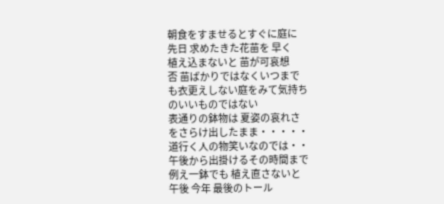朝食をすませるとすぐに庭に
先日 求めたきた花苗を 早く
植え込まないと 苗が可哀想
否 苗ばかりではなくいつまで
も衣更えしない庭をみて気持ち
のいいものではない
表通りの鉢物は 夏姿の哀れさ
をさらけ出したまま・・・・・
道行く人の物笑いなのでは・・
午後から出掛けるその時間まで
例え一鉢でも 植え直さないと
午後 今年 最後のトール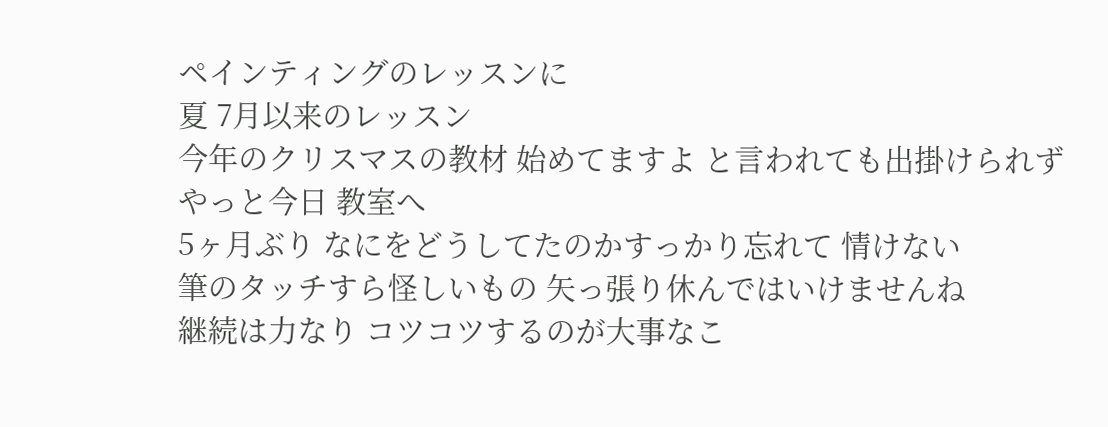ペインティングのレッスンに
夏 7月以来のレッスン
今年のクリスマスの教材 始めてますよ と言われても出掛けられず
やっと今日 教室へ
5ヶ月ぶり なにをどうしてたのかすっかり忘れて 情けない
筆のタッチすら怪しいもの 矢っ張り休んではいけませんね
継続は力なり コツコツするのが大事なこ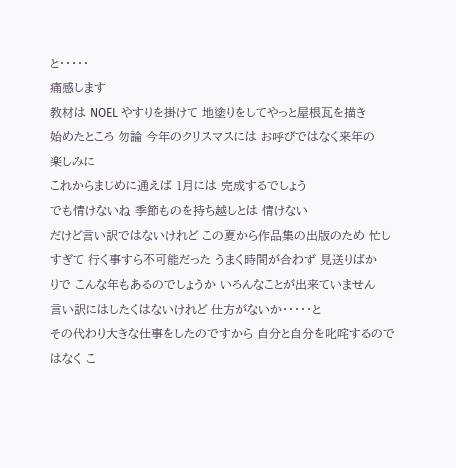と・・・・・
痛感します
教材は NOEL やすりを掛けて 地塗りをしてやっと屋根瓦を描き
始めたところ 勿論 今年のクリスマスには お呼びではなく来年の
楽しみに
これからまじめに通えば 1月には 完成するでしょう
でも情けないね 季節ものを持ち越しとは 情けない
だけど言い訳ではないけれど この夏から作品集の出版のため 忙し
すぎて 行く事すら不可能だった うまく時間が合わず 見送りばか
りで こんな年もあるのでしょうか いろんなことが出来ていません
言い訳にはしたくはないけれど 仕方がないか・・・・・と
その代わり大きな仕事をしたのですから 自分と自分を叱咤するので
はなく こ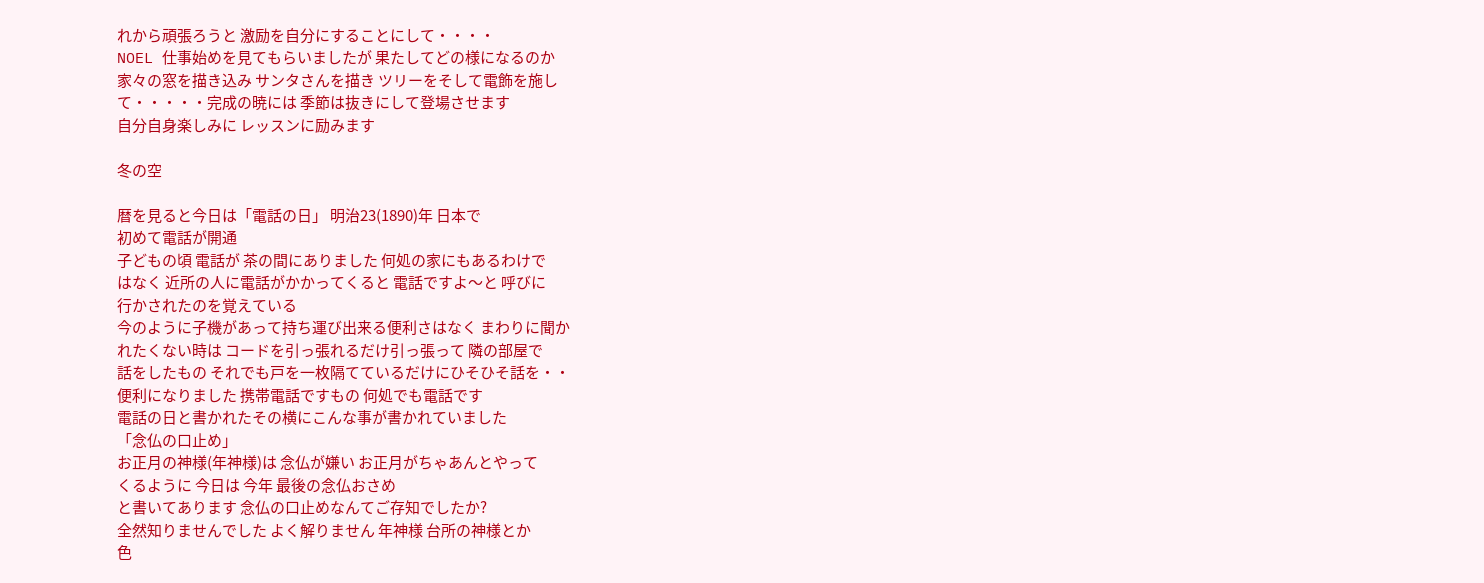れから頑張ろうと 激励を自分にすることにして・・・・
NOEL 仕事始めを見てもらいましたが 果たしてどの様になるのか
家々の窓を描き込み サンタさんを描き ツリーをそして電飾を施し
て・・・・・完成の暁には 季節は抜きにして登場させます
自分自身楽しみに レッスンに励みます

冬の空

暦を見ると今日は「電話の日」 明治23(1890)年 日本で
初めて電話が開通
子どもの頃 電話が 茶の間にありました 何処の家にもあるわけで
はなく 近所の人に電話がかかってくると 電話ですよ〜と 呼びに
行かされたのを覚えている
今のように子機があって持ち運び出来る便利さはなく まわりに聞か
れたくない時は コードを引っ張れるだけ引っ張って 隣の部屋で
話をしたもの それでも戸を一枚隔てているだけにひそひそ話を・・
便利になりました 携帯電話ですもの 何処でも電話です
電話の日と書かれたその横にこんな事が書かれていました
「念仏の口止め」
お正月の神様(年神様)は 念仏が嫌い お正月がちゃあんとやって
くるように 今日は 今年 最後の念仏おさめ
と書いてあります 念仏の口止めなんてご存知でしたか?
全然知りませんでした よく解りません 年神様 台所の神様とか
色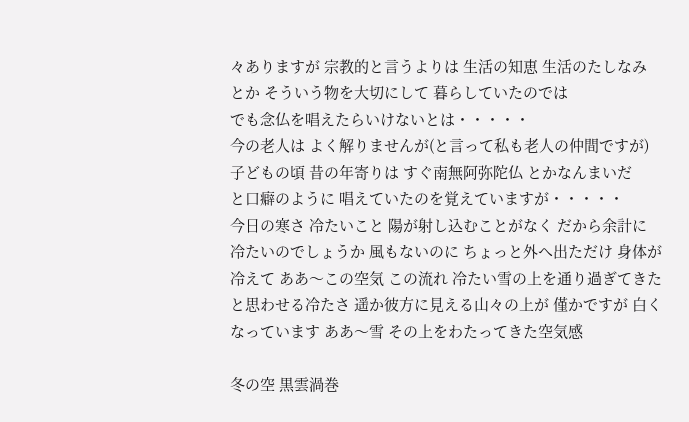々ありますが 宗教的と言うよりは 生活の知恵 生活のたしなみ
とか そういう物を大切にして 暮らしていたのでは
でも念仏を唱えたらいけないとは・・・・・
今の老人は よく解りませんが(と言って私も老人の仲間ですが)
子どもの頃 昔の年寄りは すぐ南無阿弥陀仏 とかなんまいだ
と口癖のように 唱えていたのを覚えていますが・・・・・
今日の寒さ 冷たいこと 陽が射し込むことがなく だから余計に
冷たいのでしょうか 風もないのに ちょっと外へ出ただけ 身体が
冷えて ああ〜この空気 この流れ 冷たい雪の上を通り過ぎてきた
と思わせる冷たさ 遥か彼方に見える山々の上が 僅かですが 白く
なっています ああ〜雪 その上をわたってきた空気感

冬の空 黒雲渦巻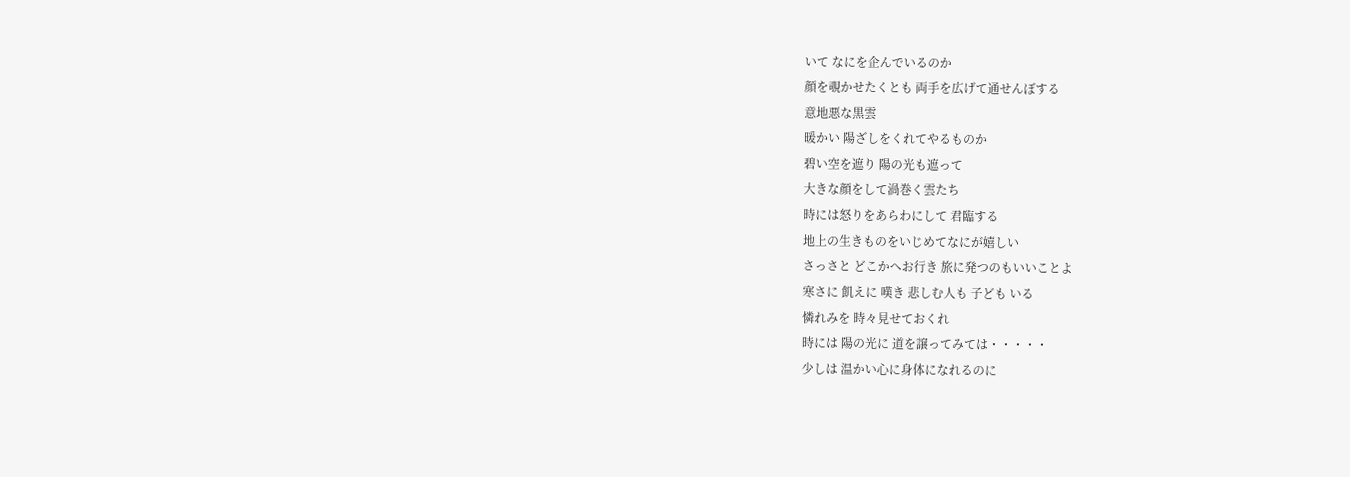いて なにを企んでいるのか
顔を覗かせたくとも 両手を広げて通せんぼする
意地悪な黒雲
暖かい 陽ざしをくれてやるものか
碧い空を遮り 陽の光も遮って
大きな顔をして渦巻く雲たち
時には怒りをあらわにして 君臨する
地上の生きものをいじめてなにが嬉しい
さっさと どこかへお行き 旅に発つのもいいことよ
寒さに 飢えに 嘆き 悲しむ人も 子ども いる
憐れみを 時々見せておくれ
時には 陽の光に 道を譲ってみては・・・・・
少しは 温かい心に身体になれるのに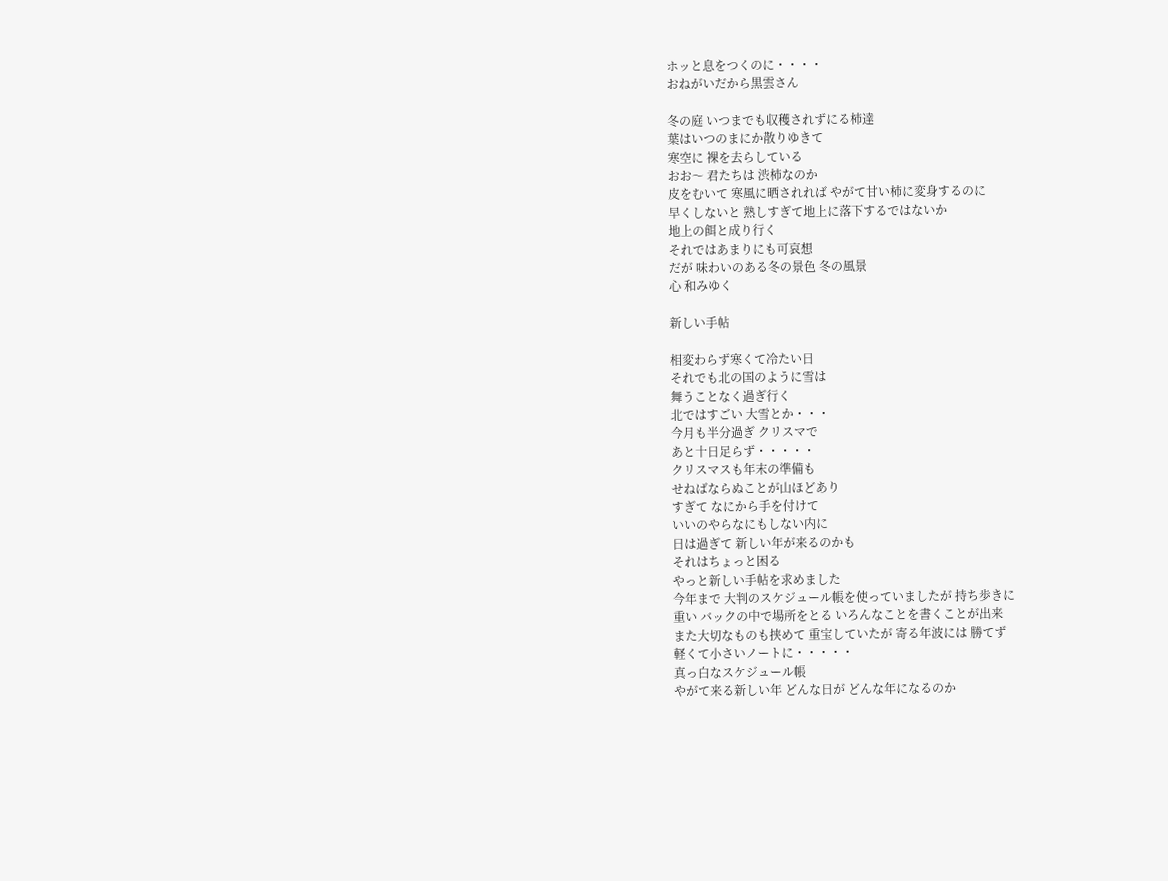ホッと息をつくのに・・・・
おねがいだから黒雲さん

冬の庭 いつまでも収穫されずにる柿達
葉はいつのまにか散りゆきて
寒空に 裸を去らしている
おお〜 君たちは 渋柿なのか
皮をむいて 寒風に晒されれば やがて甘い柿に変身するのに
早くしないと 熟しすぎて地上に落下するではないか
地上の餌と成り行く
それではあまりにも可哀想
だが 味わいのある冬の景色 冬の風景
心 和みゆく

新しい手帖

相変わらず寒くて冷たい日
それでも北の国のように雪は
舞うことなく過ぎ行く
北ではすごい 大雪とか・・・
今月も半分過ぎ クリスマで
あと十日足らず・・・・・
クリスマスも年末の準備も
せねばならぬことが山ほどあり
すぎて なにから手を付けて
いいのやらなにもしない内に
日は過ぎて 新しい年が来るのかも
それはちょっと困る
やっと新しい手帖を求めました
今年まで 大判のスケジュール帳を使っていましたが 持ち歩きに
重い バックの中で場所をとる いろんなことを書くことが出来
また大切なものも挟めて 重宝していたが 寄る年波には 勝てず
軽くて小さいノートに・・・・・
真っ白なスケジュール帳
やがて来る新しい年 どんな日が どんな年になるのか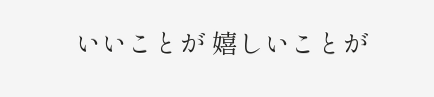いいことが 嬉しいことが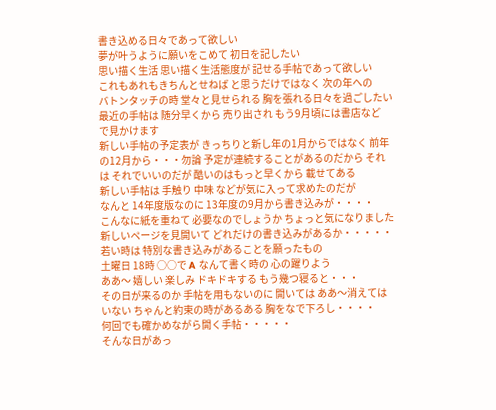書き込める日々であって欲しい
夢が叶うように願いをこめて 初日を記したい
思い描く生活 思い描く生活態度が 記せる手帖であって欲しい
これもあれもきちんとせねば と思うだけではなく 次の年への
バトンタッチの時 堂々と見せられる 胸を張れる日々を過ごしたい
最近の手帖は 随分早くから 売り出され もう9月頃には書店など
で見かけます
新しい手帖の予定表が きっちりと新し年の1月からではなく 前年
の12月から・・・勿論 予定が連続することがあるのだから それ
は それでいいのだが 酷いのはもっと早くから 載せてある
新しい手帖は 手触り 中味 などが気に入って求めたのだが
なんと 14年度版なのに 13年度の9月から書き込みが・・・・
こんなに紙を重ねて 必要なのでしょうか ちょっと気になりました
新しいページを見開いて どれだけの書き込みがあるか・・・・・
若い時は 特別な書き込みがあることを願ったもの
土曜日 18時 ○○で A なんて書く時の 心の躍りよう
ああ〜 嬉しい 楽しみ ドキドキする もう幾つ寝ると・・・
その日が来るのか 手帖を用もないのに 開いては ああ〜消えては
いない ちゃんと約束の時があるある 胸をなで下ろし・・・・
何回でも確かめながら開く手帖・・・・・
そんな日があっ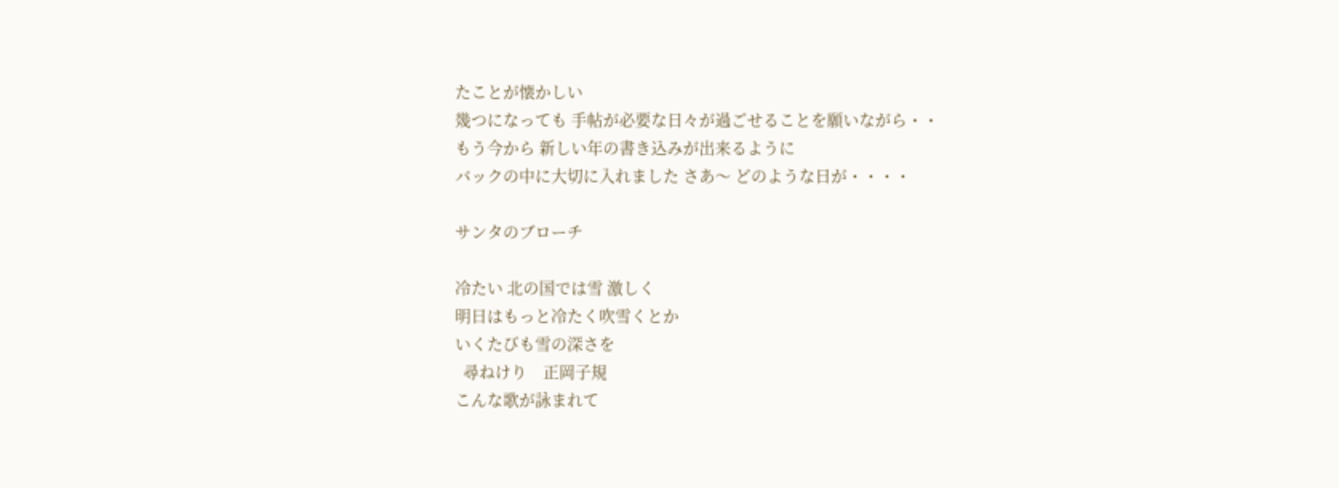たことが懐かしい
幾つになっても 手帖が必要な日々が過ごせることを願いながら・・
もう今から 新しい年の書き込みが出来るように
バックの中に大切に入れました さあ〜 どのような日が・・・・

サンタのブローチ

冷たい 北の国では雪 激しく
明日はもっと冷たく吹雪くとか
いくたびも雪の深さを
  尋ねけり    正岡子規
こんな歌が詠まれて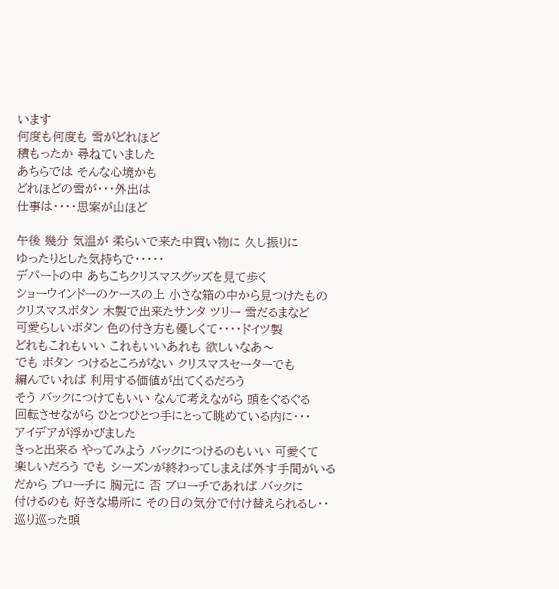います
何度も何度も 雪がどれほど
積もったか 尋ねていました
あちらでは そんな心境かも
どれほどの雪が・・・外出は
仕事は・・・・思案が山ほど

午後 幾分 気温が 柔らいで来た中買い物に 久し振りに
ゆったりとした気持ちで・・・・・
デパートの中 あちこちクリスマスグッズを見て歩く
ショーウインドーのケースの上 小さな箱の中から見つけたもの
クリスマスボタン 木製で出来たサンタ ツリー 雪だるまなど
可愛らしいボタン 色の付き方も優しくて・・・・ドイツ製
どれもこれもいい これもいいあれも 欲しいなあ〜
でも ボタン つけるところがない クリスマスセーターでも
編んでいれば 利用する価値が出てくるだろう
そう バックにつけてもいい なんて考えながら 頭をぐるぐる
回転させながら ひとつひとつ手にとって眺めている内に・・・
アイデアが浮かびました
きっと出来る やってみよう バックにつけるのもいい 可愛くて
楽しいだろう でも シーズンが終わってしまえば外す手間がいる
だから ブローチに 胸元に 否 ブローチであれば バックに
付けるのも 好きな場所に その日の気分で付け替えられるし・・
巡り巡った頭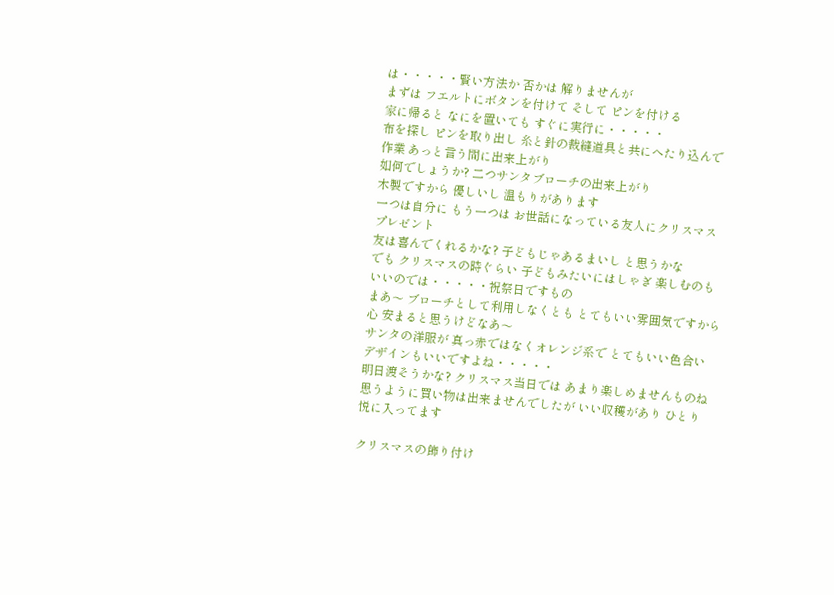は・・・・・賢い方法か 否かは 解りませんが
まずは フエルトにボタンを付けて そして ピンを付ける
家に帰ると なにを置いても すぐに実行に・・・・・
布を探し ピンを取り出し 糸と針の裁縫道具と共にへたり込んで
作業 あっと言う間に出来上がり
如何でしょうか? 二つサンタブローチの出来上がり
木製ですから 優しいし 温もりがあります
一つは自分に もう一つは お世話になっている友人にクリスマス
プレゼント
友は喜んでくれるかな? 子どもじゃあるまいし と思うかな
でも クリスマスの時ぐらい 子どもみたいにはしゃぎ 楽しむのも
いいのでは・・・・・祝祭日ですもの
まあ〜 ブローチとして利用しなくとも とてもいい雰囲気ですから
心 安まると思うけどなあ〜
サンタの洋服が 真っ赤ではなくオレンジ系で とてもいい色合い
デザインもいいですよね・・・・・
明日渡そうかな? クリスマス当日では あまり楽しめませんものね
思うように買い物は出来ませんでしたが いい収穫があり ひとり
悦に入ってます

クリスマスの飾り付け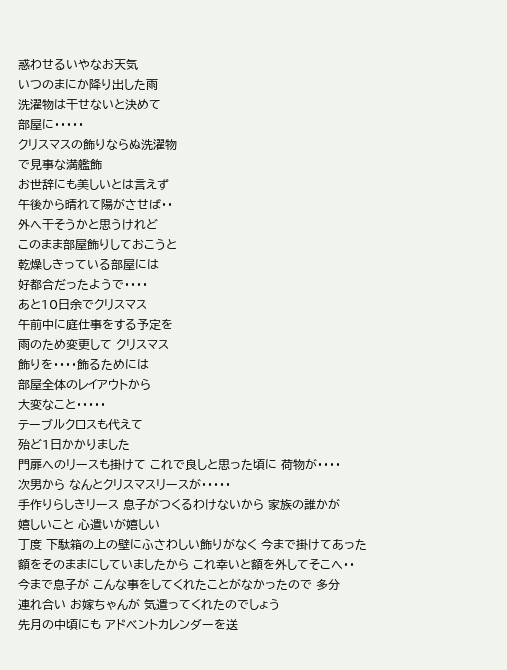惑わせるいやなお天気
いつのまにか降り出した雨
洗濯物は干せないと決めて
部屋に・・・・・
クリスマスの飾りならぬ洗濯物
で見事な満艦飾
お世辞にも美しいとは言えず
午後から晴れて陽がさせば・・
外へ干そうかと思うけれど
このまま部屋飾りしておこうと
乾燥しきっている部屋には
好都合だったようで・・・・
あと10日余でクリスマス
午前中に庭仕事をする予定を
雨のため変更して クリスマス
飾りを・・・・飾るためには
部屋全体のレイアウトから
大変なこと・・・・・
テーブルクロスも代えて
殆ど1日かかりました
門扉へのリースも掛けて これで良しと思った頃に 荷物が・・・・
次男から なんとクリスマスリースが・・・・・
手作りらしきリース 息子がつくるわけないから 家族の誰かが
嬉しいこと 心遣いが嬉しい
丁度 下駄箱の上の壁にふさわしい飾りがなく 今まで掛けてあった
額をそのままにしていましたから これ幸いと額を外してそこへ・・
今まで息子が こんな事をしてくれたことがなかったので 多分
連れ合い お嫁ちゃんが 気遣ってくれたのでしょう
先月の中頃にも アドベントカレンダーを送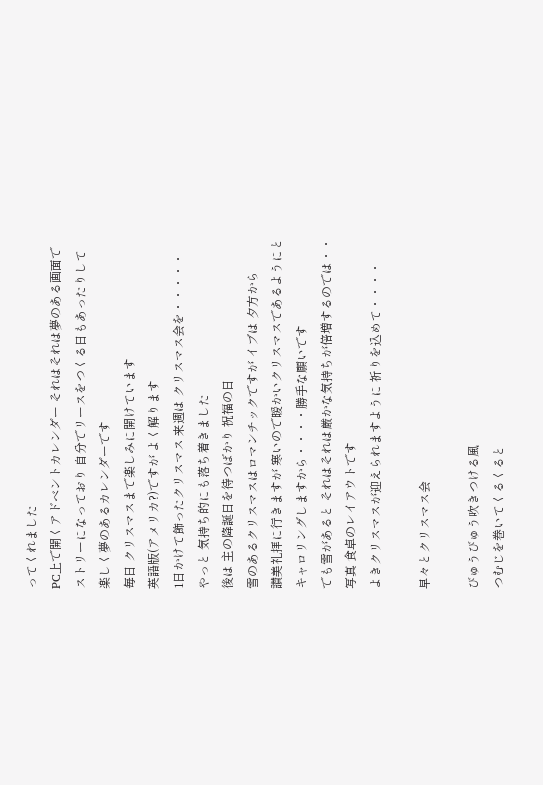ってくれました
PC上で開くアドベントカレンダー それはそれは夢のある画面で
ストリーになっており 自分でリースをつくる日もあったりして
楽しく夢のあるカレンダーです
毎日 クリスマスまで楽しみに開けています
英語版(アメリカ?)ですが よく解ります
1日かけて飾ったクリスマス 来週は クリスマス会を・・・・・
やっと 気持ち的にも落ち着きました
後は 主の降誕日を待つばかり 祝福の日
雪のあるクリスマスはロマンチックですが イブは 夕方から
讃美礼拝に行きますが 寒いので暖かいクリスマスであるようにと
キャロリングしますから・・・・勝手な願いです
でも雪があると それはそれは厳かな気持ちが倍増するのでは・・
写真 食卓のレイアウトです
よきクリスマスが迎えられますように 祈りを込めて・・・・

早々とクリスマス会

びゅうびゅう吹きつける風
つむじを巻いてくるくると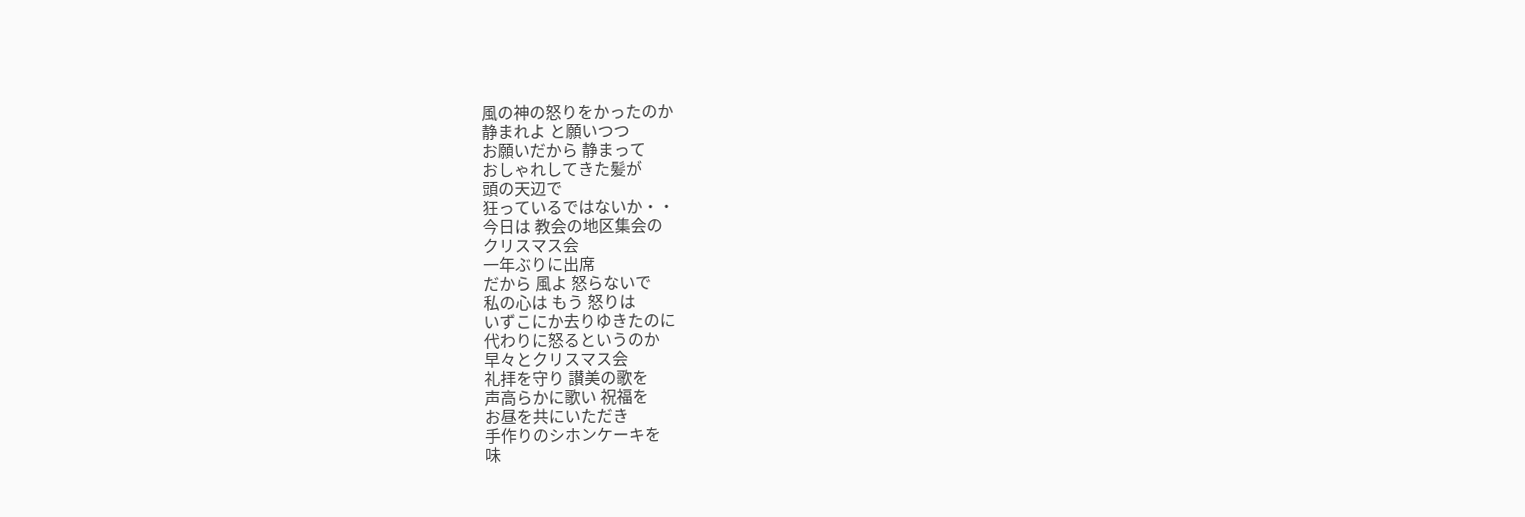風の神の怒りをかったのか
静まれよ と願いつつ
お願いだから 静まって
おしゃれしてきた髪が
頭の天辺で
狂っているではないか・・
今日は 教会の地区集会の
クリスマス会
一年ぶりに出席
だから 風よ 怒らないで
私の心は もう 怒りは
いずこにか去りゆきたのに
代わりに怒るというのか
早々とクリスマス会
礼拝を守り 讃美の歌を
声高らかに歌い 祝福を
お昼を共にいただき
手作りのシホンケーキを
味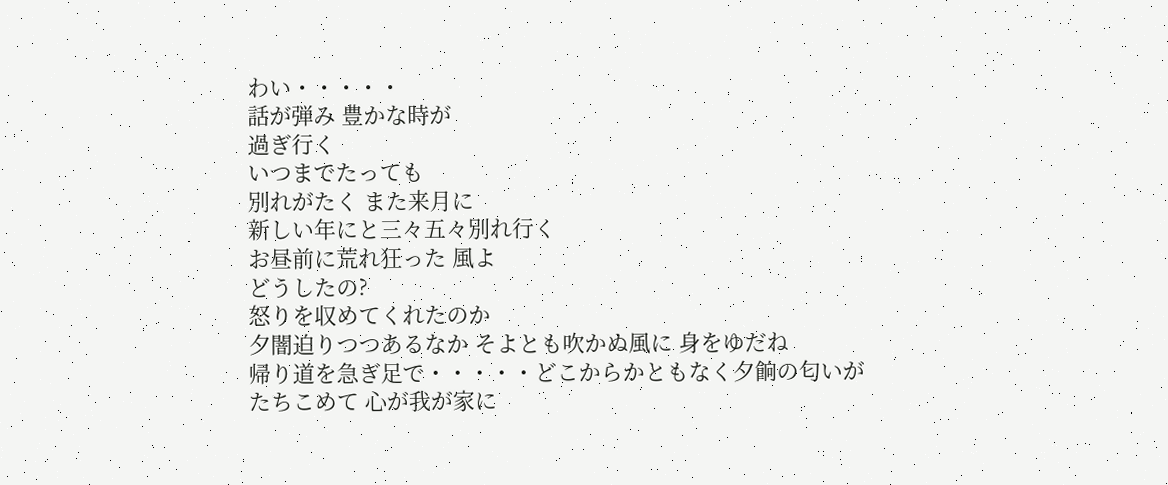わい・・・・・
話が弾み 豊かな時が
過ぎ行く
いつまでたっても
別れがたく また来月に
新しい年にと三々五々別れ行く
お昼前に荒れ狂った 風よ
どうしたの?
怒りを収めてくれたのか
夕闇迫りつつあるなか そよとも吹かぬ風に 身をゆだね
帰り道を急ぎ足で・・・・・どこからかともなく夕餉の匂いが
たちこめて 心が我が家に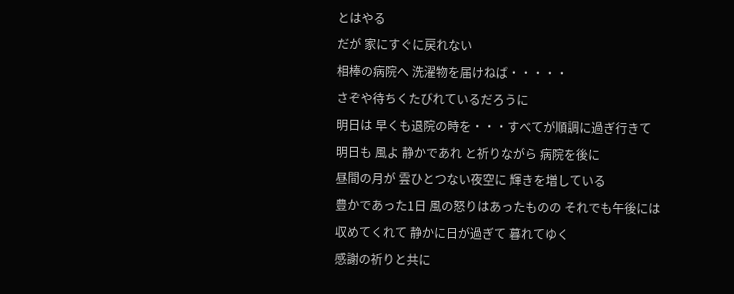とはやる
だが 家にすぐに戻れない
相棒の病院へ 洗濯物を届けねば・・・・・
さぞや待ちくたびれているだろうに
明日は 早くも退院の時を・・・すべてが順調に過ぎ行きて
明日も 風よ 静かであれ と祈りながら 病院を後に
昼間の月が 雲ひとつない夜空に 輝きを増している
豊かであった1日 風の怒りはあったものの それでも午後には
収めてくれて 静かに日が過ぎて 暮れてゆく
感謝の祈りと共に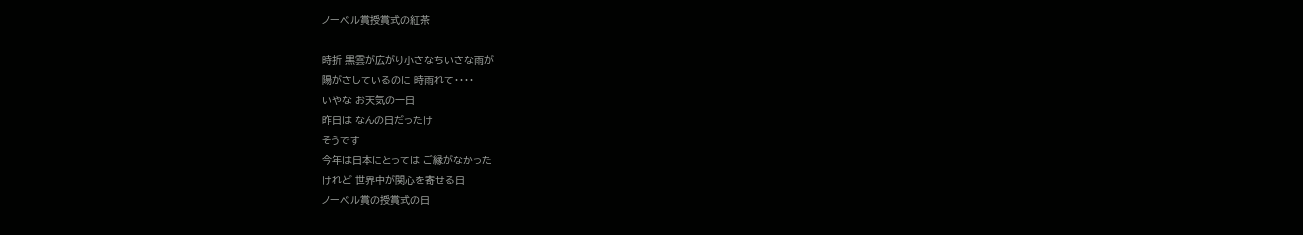ノーベル賞授賞式の紅茶

時折 黒雲が広がり小さなちいさな雨が
陽がさしているのに 時雨れて・・・・
いやな お天気の一日
昨日は なんの日だったけ
そうです
今年は日本にとっては ご縁がなかった
けれど 世界中が関心を寄せる日
ノーベル賞の授賞式の日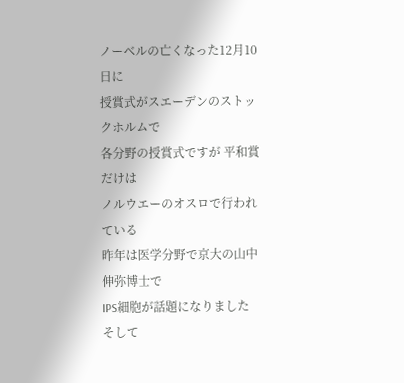ノーベルの亡くなった12月10日に
授賞式がスエーデンのストックホルムで
各分野の授賞式ですが 平和賞だけは
ノルウエーのオスロで行われている
昨年は医学分野で京大の山中伸弥博士で
IPS細胞が話題になりました そして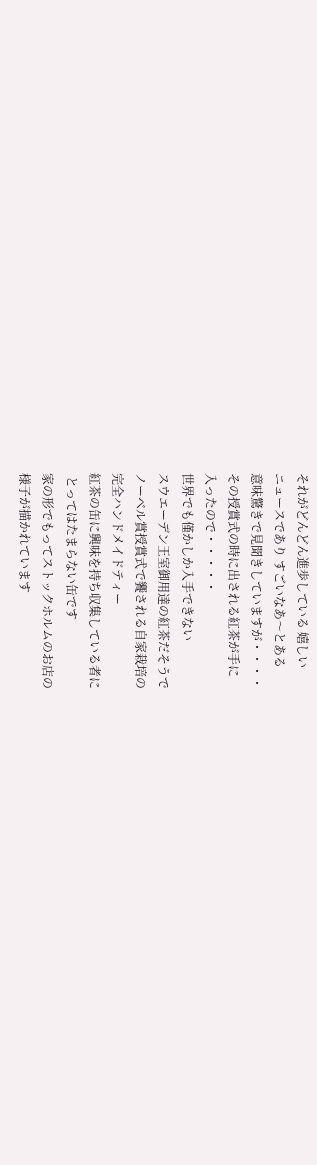それがどんどん進歩している 嬉しい
ニュースであり すごいなあ〜とある
意味驚きで見聞きしていますが・・・・
その授賞式の時に出される紅茶が手に
入ったので・・・・・
世界でも僅かしか入手できない
スウエーデン王室御用達の紅茶だそうで
ノーベル賞授賞式で饗される自家栽培の
完全ハンドメイドティー
紅茶の缶に興味を持ち収集している者に
 とってはたまらない缶です
家の形でもってストックホルムのお店の
様子が描かれています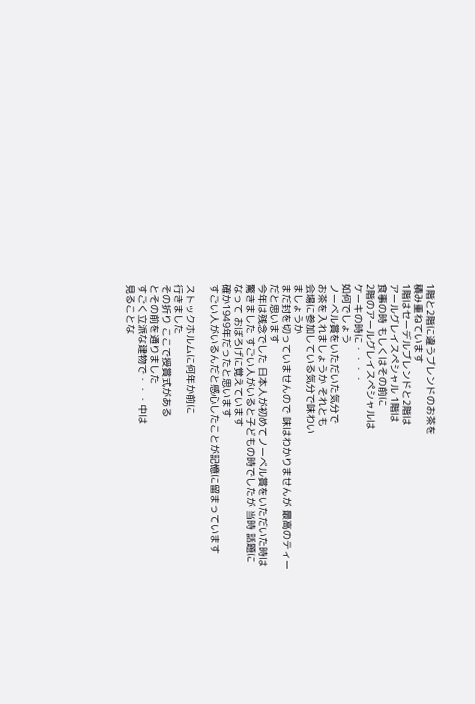1階と2階に違うブレンドのお茶を
積み重ねています
1階はセーデルブレンドと2階は
アールグレイスペシャル 1階は
食事の時 もしくはその前に
2階のアールグレイスペシャルは
ケーキの時に・・・・
如何でしょう
ノーベル賞をいただいた気分で
お茶を入れましょうか それとも
会場に参加している気分で味わい
ましょうか
まだ封を切っていませんので 味はわかりませんが 最高のティー
だと思います
今年は残念でした 日本人が初めてノーベル賞をいただいた時は
驚きました すごい人がいると子どもの時でしたが 当時 話題に
なって おぼろげに覚えています
確か1949年だったと思います
すごい人がいるんだと感心したことが記憶に留まっています

ストックホルムに何年か前に
行きました
その折り ここで授賞式がある
とその前を通りました
すごく立派な建物で・・・中は
見ることな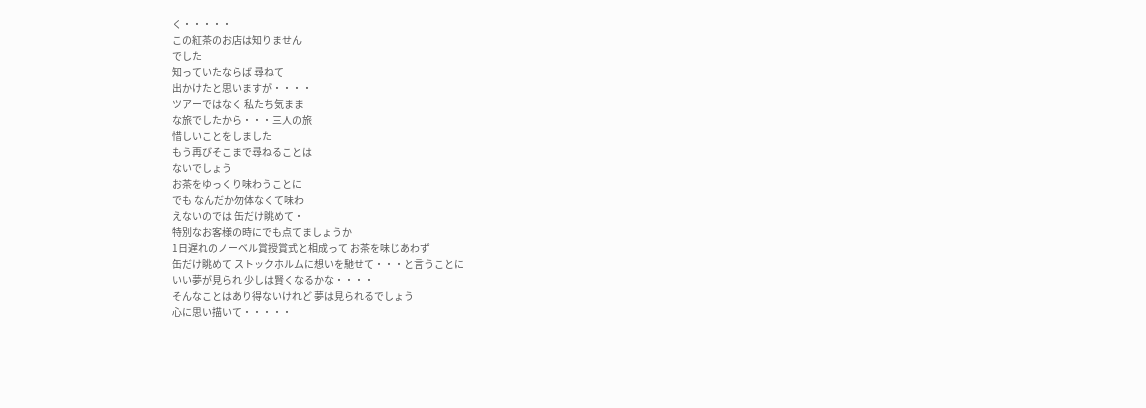く・・・・・
この紅茶のお店は知りません
でした
知っていたならば 尋ねて
出かけたと思いますが・・・・
ツアーではなく 私たち気まま
な旅でしたから・・・三人の旅
惜しいことをしました
もう再びそこまで尋ねることは
ないでしょう
お茶をゆっくり味わうことに
でも なんだか勿体なくて味わ
えないのでは 缶だけ眺めて・
特別なお客様の時にでも点てましょうか
1日遅れのノーベル賞授賞式と相成って お茶を味じあわず
缶だけ眺めて ストックホルムに想いを馳せて・・・と言うことに
いい夢が見られ 少しは賢くなるかな・・・・
そんなことはあり得ないけれど 夢は見られるでしょう
心に思い描いて・・・・・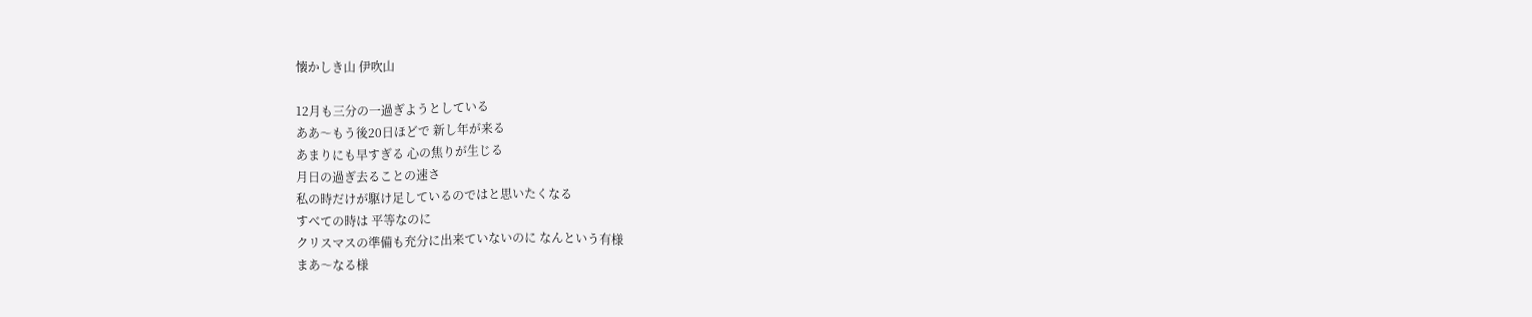懐かしき山 伊吹山

12月も三分の一過ぎようとしている
ああ〜もう後20日ほどで 新し年が来る
あまりにも早すぎる 心の焦りが生じる
月日の過ぎ去ることの速さ
私の時だけが駆け足しているのではと思いたくなる
すべての時は 平等なのに
クリスマスの準備も充分に出来ていないのに なんという有様
まあ〜なる様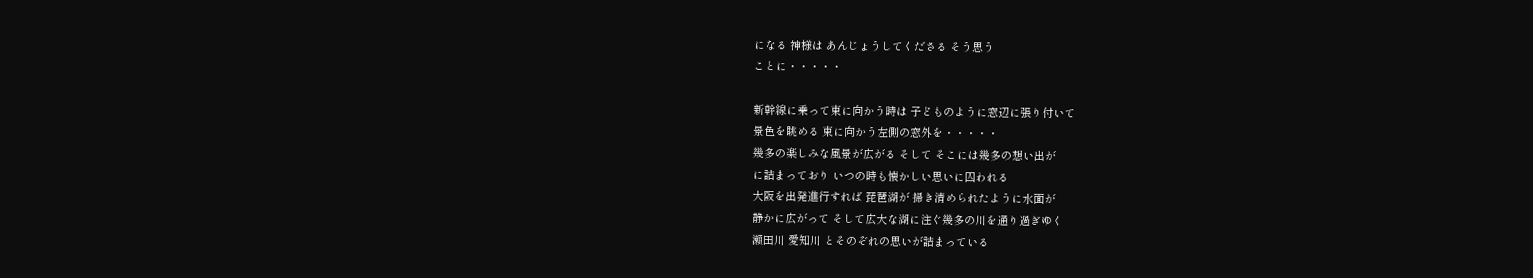になる 神様は あんじょうしてくださる そう思う
ことに・・・・・

新幹線に乗って東に向かう時は 子どものように窓辺に張り付いて
景色を眺める 東に向かう左側の窓外を・・・・・
幾多の楽しみな風景が広がる そして そこには幾多の想い出が
に詰まっており いつの時も懐かしい思いに囚われる
大阪を出発進行すれば 琵琶湖が 掃き清められたように水面が
静かに広がって そして広大な湖に注ぐ幾多の川を通り過ぎゆく
瀬田川 愛知川 とそのぞれの思いが詰まっている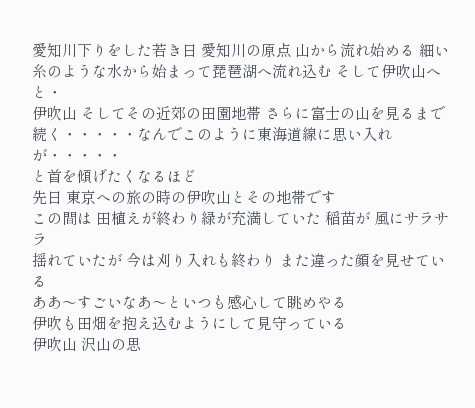愛知川下りをした若き日 愛知川の原点 山から流れ始める 細い
糸のような水から始まって琵琶湖へ流れ込む そして伊吹山へと・
伊吹山 そしてその近郊の田園地帯 さらに富士の山を見るまで
続く・・・・・なんでこのように東海道線に思い入れが・・・・・
と首を傾げたくなるほど
先日 東京への旅の時の伊吹山とその地帯です
この間は 田植えが終わり緑が充満していた 稲苗が 風にサラサラ
揺れていたが 今は刈り入れも終わり また違った顔を見せている
ああ〜すごいなあ〜といつも感心して眺めやる
伊吹も田畑を抱え込むようにして見守っている
伊吹山 沢山の思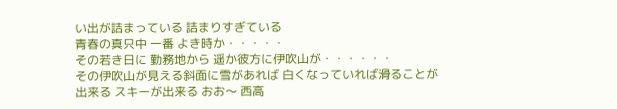い出が詰まっている 詰まりすぎている
青春の真只中 一番 よき時か・・・・・
その若き日に 勤務地から 遥か彼方に伊吹山が・・・・・・
その伊吹山が見える斜面に雪があれば 白くなっていれば滑ることが
出来る スキーが出来る おお〜 西高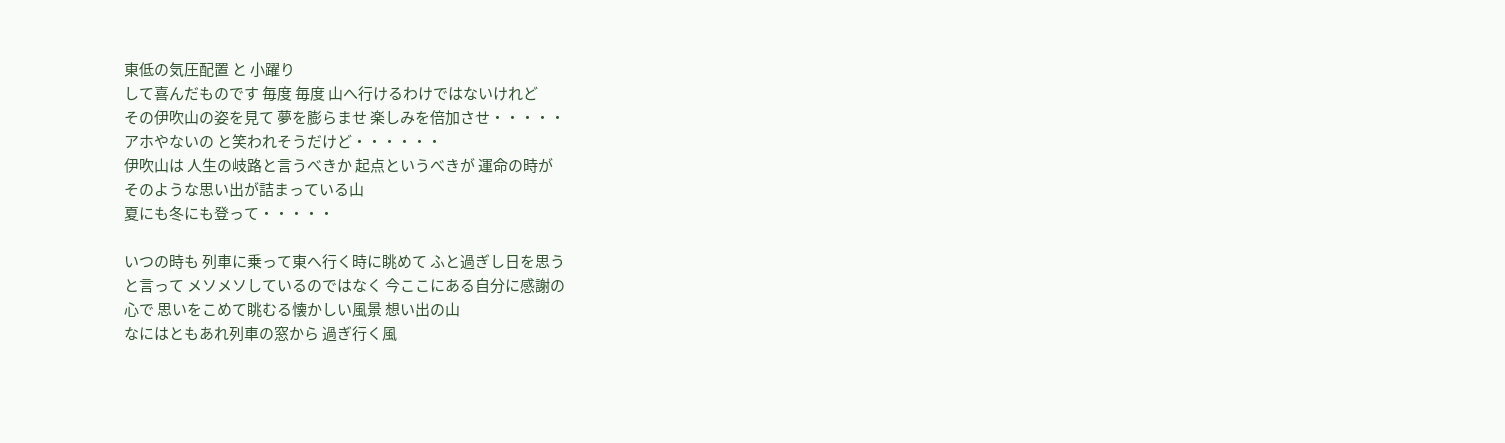東低の気圧配置 と 小躍り
して喜んだものです 毎度 毎度 山へ行けるわけではないけれど
その伊吹山の姿を見て 夢を膨らませ 楽しみを倍加させ・・・・・
アホやないの と笑われそうだけど・・・・・・
伊吹山は 人生の岐路と言うべきか 起点というべきが 運命の時が
そのような思い出が詰まっている山
夏にも冬にも登って・・・・・

いつの時も 列車に乗って東へ行く時に眺めて ふと過ぎし日を思う
と言って メソメソしているのではなく 今ここにある自分に感謝の
心で 思いをこめて眺むる懐かしい風景 想い出の山
なにはともあれ列車の窓から 過ぎ行く風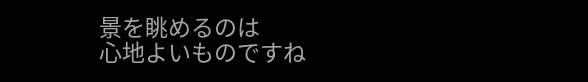景を眺めるのは
心地よいものですね